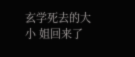玄学死去的大小 姐回来了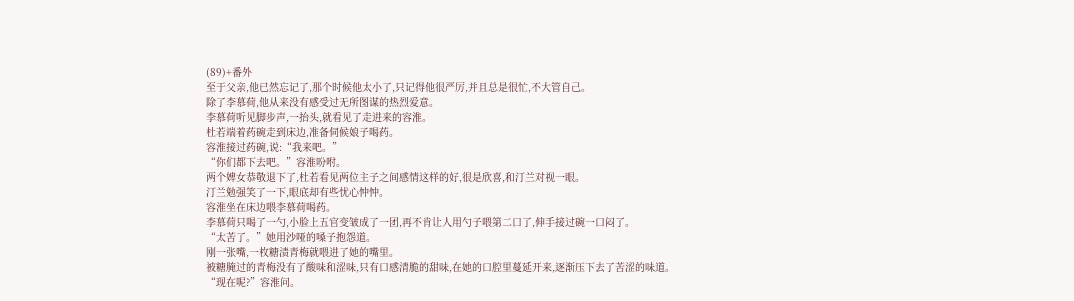(89)+番外
至于父亲,他已然忘记了,那个时候他太小了,只记得他很严厉,并且总是很忙,不大管自己。
除了李慕荷,他从来没有感受过无所图谋的热烈爱意。
李慕荷听见脚步声,一抬头,就看见了走进来的容淮。
杜若端着药碗走到床边,准备伺候娘子喝药。
容淮接过药碗,说:“我来吧。”
“你们都下去吧。”容淮吩咐。
两个婢女恭敬退下了,杜若看见两位主子之间感情这样的好,很是欣喜,和汀兰对视一眼。
汀兰勉强笑了一下,眼底却有些忧心忡忡。
容淮坐在床边喂李慕荷喝药。
李慕荷只喝了一勺,小脸上五官变皱成了一团,再不肯让人用勺子喂第二口了,伸手接过碗一口闷了。
“太苦了。”她用沙哑的嗓子抱怨道。
刚一张嘴,一枚糖渍青梅就喂进了她的嘴里。
被糖腌过的青梅没有了酸味和涩味,只有口感清脆的甜味,在她的口腔里蔓延开来,逐渐压下去了苦涩的味道。
“现在呢?”容淮问。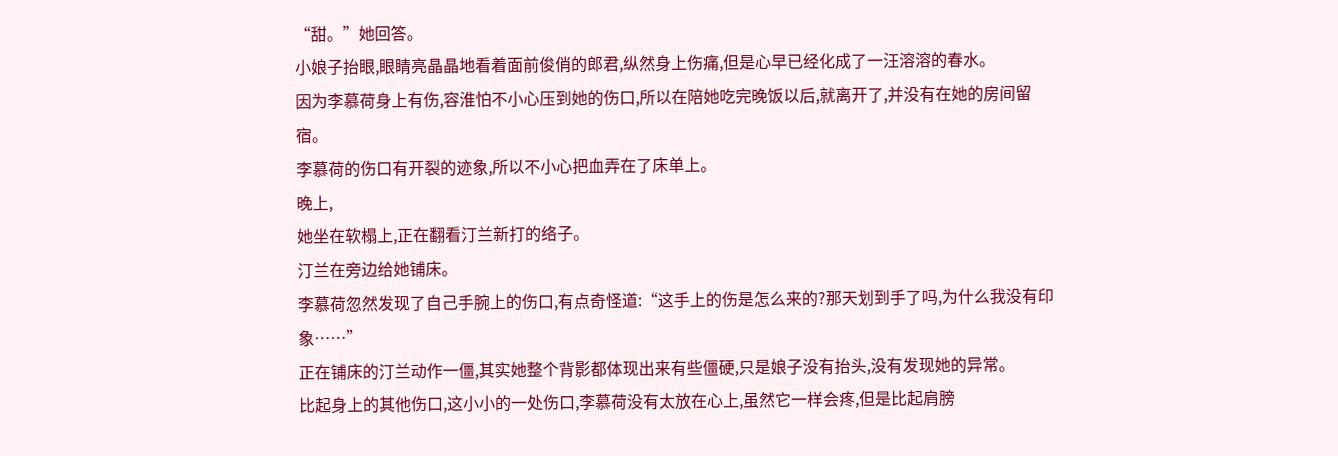“甜。”她回答。
小娘子抬眼,眼睛亮晶晶地看着面前俊俏的郎君,纵然身上伤痛,但是心早已经化成了一汪溶溶的春水。
因为李慕荷身上有伤,容淮怕不小心压到她的伤口,所以在陪她吃完晚饭以后,就离开了,并没有在她的房间留宿。
李慕荷的伤口有开裂的迹象,所以不小心把血弄在了床单上。
晚上,
她坐在软榻上,正在翻看汀兰新打的络子。
汀兰在旁边给她铺床。
李慕荷忽然发现了自己手腕上的伤口,有点奇怪道:“这手上的伤是怎么来的?那天划到手了吗,为什么我没有印象……”
正在铺床的汀兰动作一僵,其实她整个背影都体现出来有些僵硬,只是娘子没有抬头,没有发现她的异常。
比起身上的其他伤口,这小小的一处伤口,李慕荷没有太放在心上,虽然它一样会疼,但是比起肩膀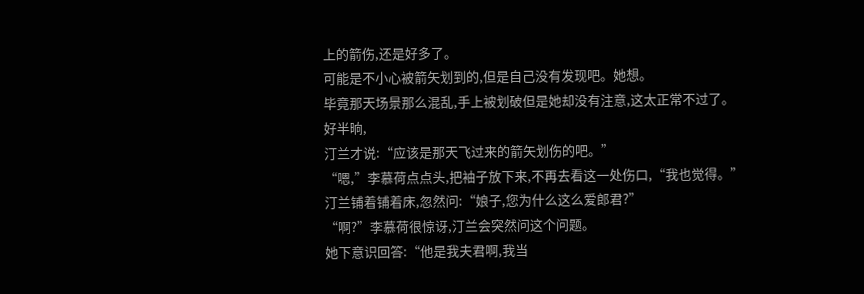上的箭伤,还是好多了。
可能是不小心被箭矢划到的,但是自己没有发现吧。她想。
毕竟那天场景那么混乱,手上被划破但是她却没有注意,这太正常不过了。
好半晌,
汀兰才说:“应该是那天飞过来的箭矢划伤的吧。”
“嗯,”李慕荷点点头,把袖子放下来,不再去看这一处伤口,“我也觉得。”
汀兰铺着铺着床,忽然问:“娘子,您为什么这么爱郎君?”
“啊?”李慕荷很惊讶,汀兰会突然问这个问题。
她下意识回答:“他是我夫君啊,我当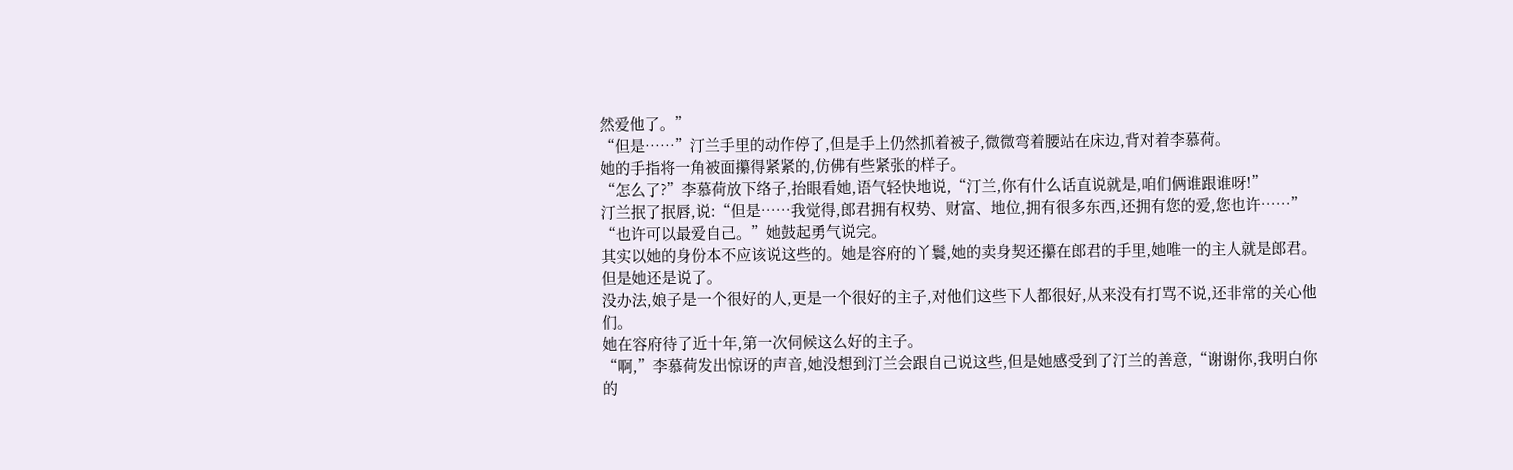然爱他了。”
“但是……”汀兰手里的动作停了,但是手上仍然抓着被子,微微弯着腰站在床边,背对着李慕荷。
她的手指将一角被面攥得紧紧的,仿佛有些紧张的样子。
“怎么了?”李慕荷放下络子,抬眼看她,语气轻快地说,“汀兰,你有什么话直说就是,咱们俩谁跟谁呀!”
汀兰抿了抿唇,说:“但是……我觉得,郎君拥有权势、财富、地位,拥有很多东西,还拥有您的爱,您也许……”
“也许可以最爱自己。”她鼓起勇气说完。
其实以她的身份本不应该说这些的。她是容府的丫鬟,她的卖身契还攥在郎君的手里,她唯一的主人就是郎君。
但是她还是说了。
没办法,娘子是一个很好的人,更是一个很好的主子,对他们这些下人都很好,从来没有打骂不说,还非常的关心他们。
她在容府待了近十年,第一次伺候这么好的主子。
“啊,”李慕荷发出惊讶的声音,她没想到汀兰会跟自己说这些,但是她感受到了汀兰的善意,“谢谢你,我明白你的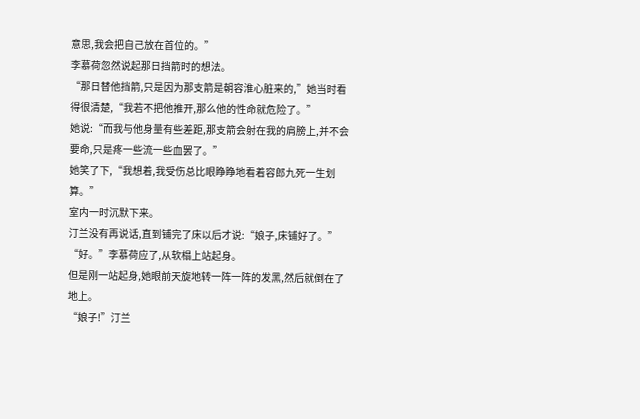意思,我会把自己放在首位的。”
李慕荷忽然说起那日挡箭时的想法。
“那日替他挡箭,只是因为那支箭是朝容淮心脏来的,”她当时看得很清楚,“我若不把他推开,那么他的性命就危险了。”
她说:“而我与他身量有些差距,那支箭会射在我的肩膀上,并不会要命,只是疼一些流一些血罢了。”
她笑了下,“我想着,我受伤总比眼睁睁地看着容郎九死一生划算。”
室内一时沉默下来。
汀兰没有再说话,直到铺完了床以后才说:“娘子,床铺好了。”
“好。”李慕荷应了,从软榻上站起身。
但是刚一站起身,她眼前天旋地转一阵一阵的发黑,然后就倒在了地上。
“娘子!”汀兰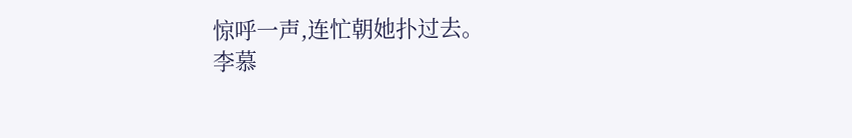惊呼一声,连忙朝她扑过去。
李慕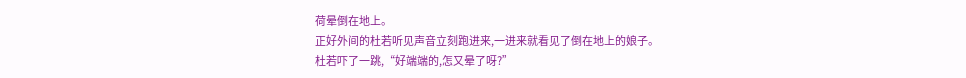荷晕倒在地上。
正好外间的杜若听见声音立刻跑进来,一进来就看见了倒在地上的娘子。
杜若吓了一跳,“好端端的,怎又晕了呀?”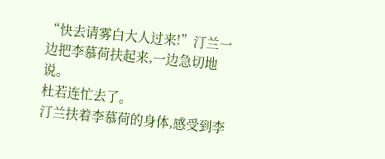“快去请雾白大人过来!”汀兰一边把李慕荷扶起来,一边急切地说。
杜若连忙去了。
汀兰扶着李慕荷的身体,感受到李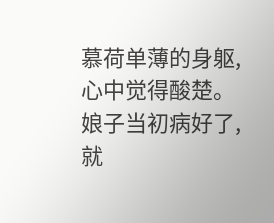慕荷单薄的身躯,心中觉得酸楚。
娘子当初病好了,就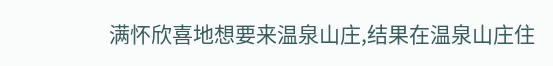满怀欣喜地想要来温泉山庄,结果在温泉山庄住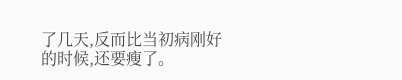了几天,反而比当初病刚好的时候,还要瘦了。